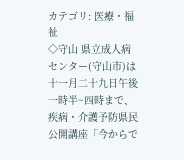カテゴリ: 医療・福祉
◇守山 県立成人病センター(守山市)は十一月二十九日午後一時半~四時まで、疾病・介護予防県民公開講座「今からで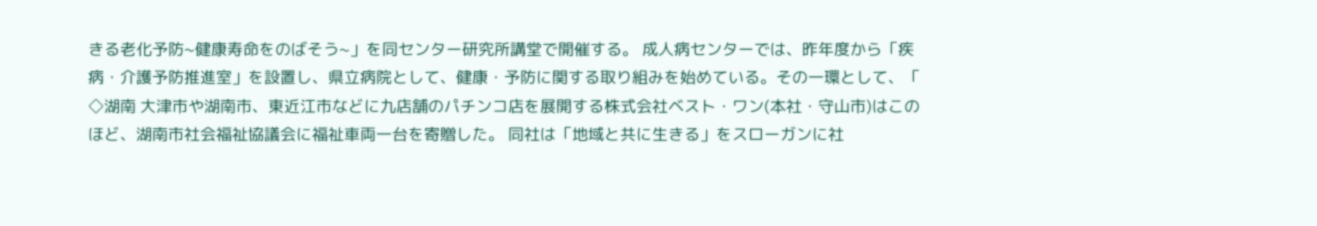きる老化予防~健康寿命をのばそう~」を同センター研究所講堂で開催する。 成人病センターでは、昨年度から「疾病・介護予防推進室」を設置し、県立病院として、健康・予防に関する取り組みを始めている。その一環として、「
◇湖南 大津市や湖南市、東近江市などに九店舗のパチンコ店を展開する株式会社ベスト・ワン(本社・守山市)はこのほど、湖南市社会福祉協議会に福祉車両一台を寄贈した。 同社は「地域と共に生きる」をスローガンに社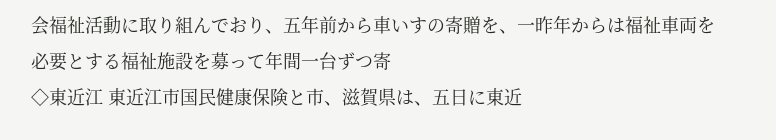会福祉活動に取り組んでおり、五年前から車いすの寄贈を、一昨年からは福祉車両を必要とする福祉施設を募って年間一台ずつ寄
◇東近江 東近江市国民健康保険と市、滋賀県は、五日に東近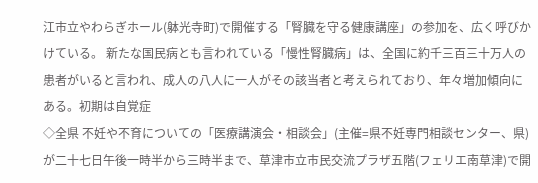江市立やわらぎホール(躰光寺町)で開催する「腎臓を守る健康講座」の参加を、広く呼びかけている。 新たな国民病とも言われている「慢性腎臓病」は、全国に約千三百三十万人の患者がいると言われ、成人の八人に一人がその該当者と考えられており、年々増加傾向にある。初期は自覚症
◇全県 不妊や不育についての「医療講演会・相談会」(主催=県不妊専門相談センター、県)が二十七日午後一時半から三時半まで、草津市立市民交流プラザ五階(フェリエ南草津)で開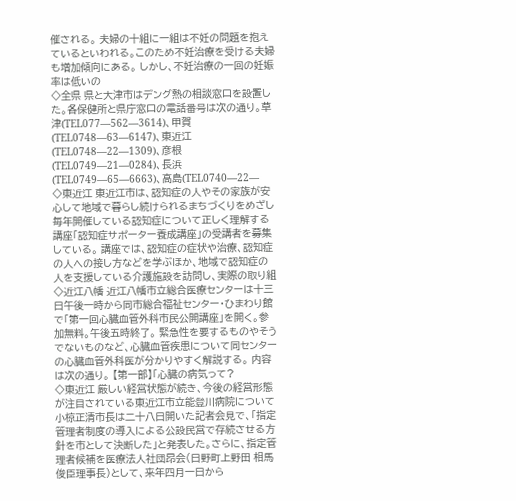催される。 夫婦の十組に一組は不妊の問題を抱えているといわれる。このため不妊治療を受ける夫婦も増加傾向にある。 しかし、不妊治療の一回の妊娠率は低いの
◇全県 県と大津市はデング熱の相談窓口を設置した。各保健所と県庁窓口の電話番号は次の通り。草津(TEL077―562―3614)、甲賀(TEL0748―63―6147)、東近江(TEL0748―22―1309)、彦根(TEL0749―21―0284)、長浜(TEL0749―65―6663)、高島(TEL0740―22―
◇東近江 東近江市は、認知症の人やその家族が安心して地域で暮らし続けられるまちづくりをめざし毎年開催している認知症について正しく理解する講座「認知症サポーター養成講座」の受講者を募集している。 講座では、認知症の症状や治療、認知症の人への接し方などを学ぶほか、地域で認知症の人を支援している介護施設を訪問し、実際の取り組
◇近江八幡 近江八幡市立総合医療センターは十三日午後一時から同市総合福祉センター・ひまわり館で「第一回心臓血管外科市民公開講座」を開く。参加無料。午後五時終了。 緊急性を要するものやそうでないものなど、心臓血管疾患について同センターの心臓血管外科医が分かりやすく解説する。 内容は次の通り。 【第一部】「心臓の病気って?
◇東近江 厳しい経営状態が続き、今後の経営形態が注目されている東近江市立能登川病院について小椋正清市長は二十八日開いた記者会見で、「指定管理者制度の導入による公設民営で存続させる方針を市として決断した」と発表した。さらに、指定管理者候補を医療法人社団昂会(日野町上野田 相馬俊臣理事長)として、来年四月一日から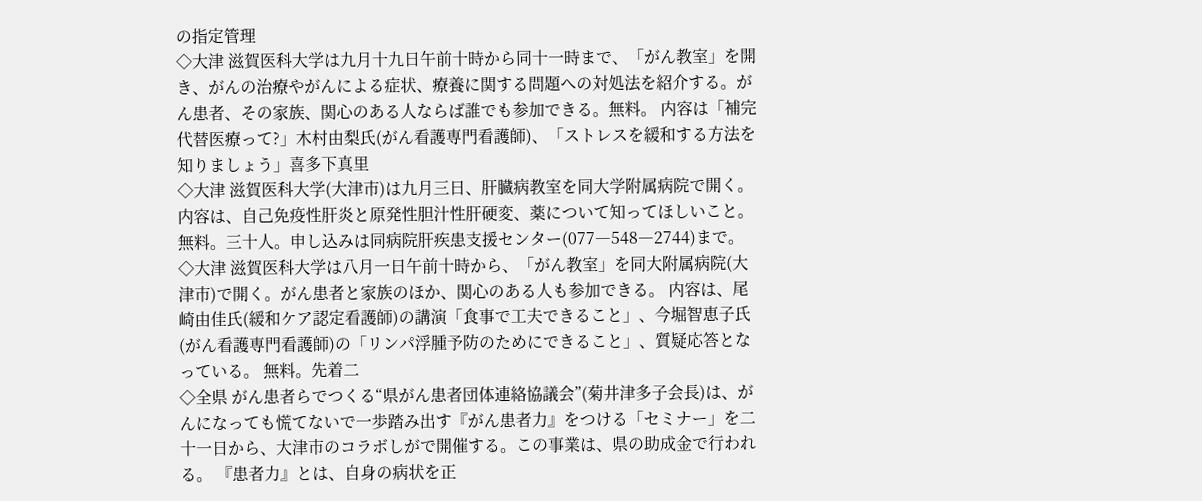の指定管理
◇大津 滋賀医科大学は九月十九日午前十時から同十一時まで、「がん教室」を開き、がんの治療やがんによる症状、療養に関する問題への対処法を紹介する。がん患者、その家族、関心のある人ならば誰でも参加できる。無料。 内容は「補完代替医療って?」木村由梨氏(がん看護専門看護師)、「ストレスを緩和する方法を知りましょう」喜多下真里
◇大津 滋賀医科大学(大津市)は九月三日、肝臓病教室を同大学附属病院で開く。内容は、自己免疫性肝炎と原発性胆汁性肝硬変、薬について知ってほしいこと。無料。三十人。申し込みは同病院肝疾患支援センター(077―548―2744)まで。
◇大津 滋賀医科大学は八月一日午前十時から、「がん教室」を同大附属病院(大津市)で開く。がん患者と家族のほか、関心のある人も参加できる。 内容は、尾崎由佳氏(緩和ケア認定看護師)の講演「食事で工夫できること」、今堀智恵子氏(がん看護専門看護師)の「リンパ浮腫予防のためにできること」、質疑応答となっている。 無料。先着二
◇全県 がん患者らでつくる“県がん患者団体連絡協議会”(菊井津多子会長)は、がんになっても慌てないで一歩踏み出す『がん患者力』をつける「セミナー」を二十一日から、大津市のコラボしがで開催する。この事業は、県の助成金で行われる。 『患者力』とは、自身の病状を正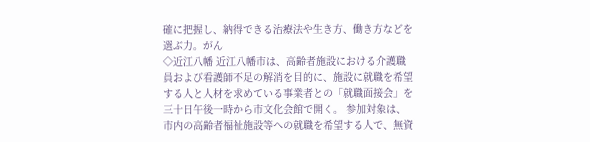確に把握し、納得できる治療法や生き方、働き方などを選ぶ力。がん
◇近江八幡 近江八幡市は、高齢者施設における介護職員および看護師不足の解消を目的に、施設に就職を希望する人と人材を求めている事業者との「就職面接会」を三十日午後一時から市文化会館で開く。 参加対象は、市内の高齢者福祉施設等への就職を希望する人で、無資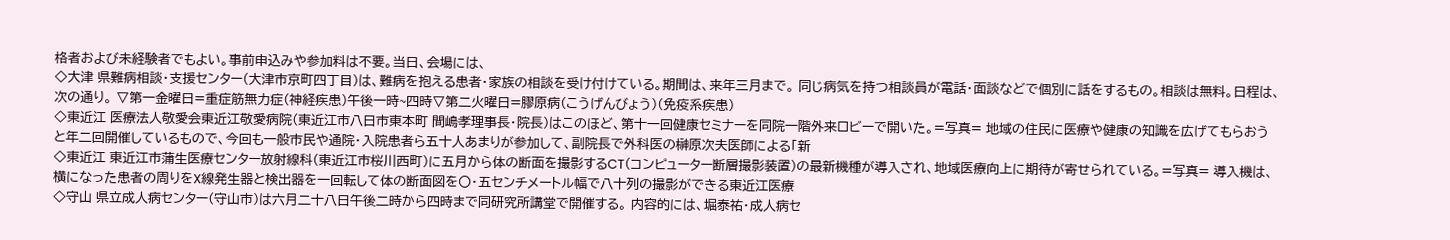格者および未経験者でもよい。事前申込みや参加料は不要。当日、会場には、
◇大津 県難病相談・支援センター(大津市京町四丁目)は、難病を抱える患者・家族の相談を受け付けている。期間は、来年三月まで。 同じ病気を持つ相談員が電話・面談などで個別に話をするもの。相談は無料。日程は、次の通り。 ▽第一金曜日=重症筋無力症(神経疾患)午後一時~四時▽第二火曜日=膠原病(こうげんびょう)(免疫系疾患)
◇東近江 医療法人敬愛会東近江敬愛病院(東近江市八日市東本町 間嶋孝理事長・院長)はこのほど、第十一回健康セミナーを同院一階外来ロビーで開いた。=写真= 地域の住民に医療や健康の知識を広げてもらおうと年二回開催しているもので、今回も一般市民や通院・入院患者ら五十人あまりが参加して、副院長で外科医の榊原次夫医師による「新
◇東近江 東近江市蒲生医療センター放射線科(東近江市桜川西町)に五月から体の断面を撮影するCT(コンピューター断層撮影装置)の最新機種が導入され、地域医療向上に期待が寄せられている。=写真= 導入機は、横になった患者の周りをX線発生器と検出器を一回転して体の断面図を〇・五センチメートル幅で八十列の撮影ができる東近江医療
◇守山 県立成人病センター(守山市)は六月二十八日午後二時から四時まで同研究所講堂で開催する。 内容的には、堀泰祐・成人病セ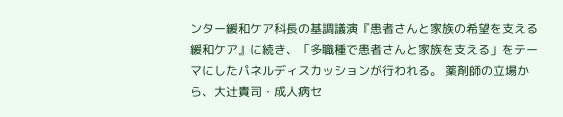ンター緩和ケア科長の基調議演『患者さんと家族の希望を支える緩和ケア』に続き、「多職種で患者さんと家族を支える」をテーマにしたパネルディスカッションが行われる。 薬剤師の立場から、大辻貴司・成人病セ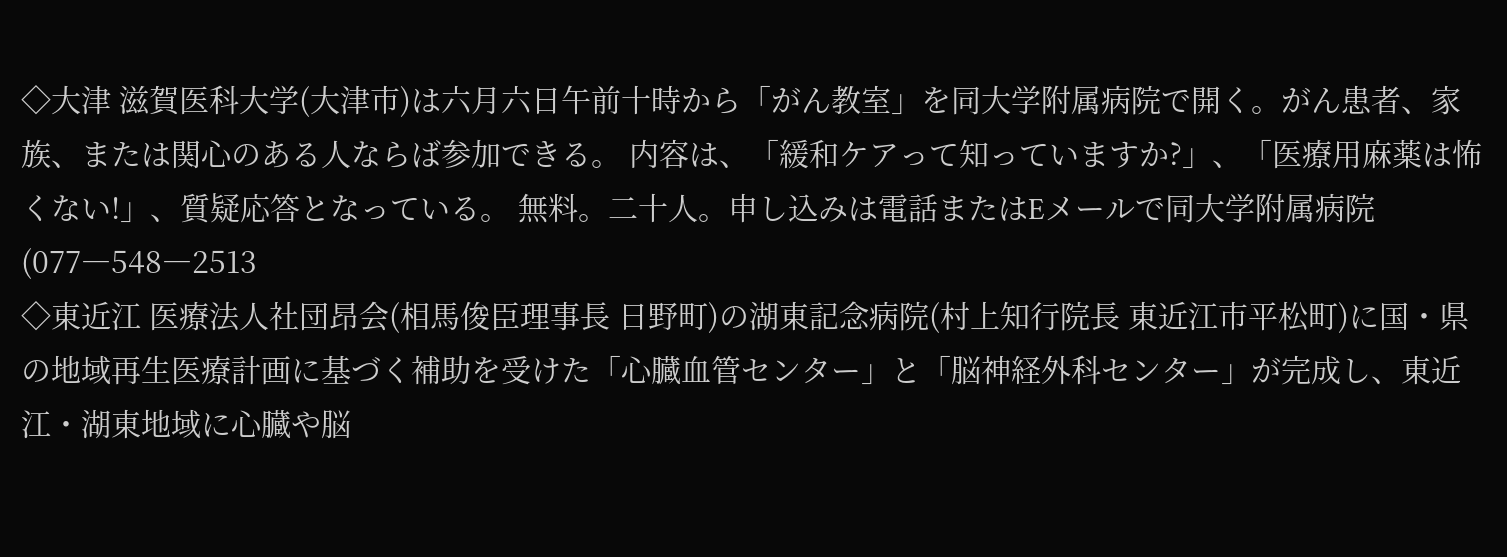◇大津 滋賀医科大学(大津市)は六月六日午前十時から「がん教室」を同大学附属病院で開く。がん患者、家族、または関心のある人ならば参加できる。 内容は、「緩和ケアって知っていますか?」、「医療用麻薬は怖くない!」、質疑応答となっている。 無料。二十人。申し込みは電話またはEメールで同大学附属病院(077―548―2513
◇東近江 医療法人社団昂会(相馬俊臣理事長 日野町)の湖東記念病院(村上知行院長 東近江市平松町)に国・県の地域再生医療計画に基づく補助を受けた「心臓血管センター」と「脳神経外科センター」が完成し、東近江・湖東地域に心臓や脳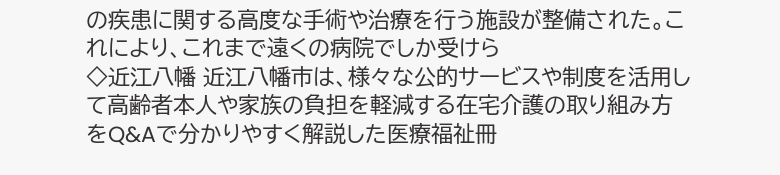の疾患に関する高度な手術や治療を行う施設が整備された。これにより、これまで遠くの病院でしか受けら
◇近江八幡 近江八幡市は、様々な公的サービスや制度を活用して高齢者本人や家族の負担を軽減する在宅介護の取り組み方をQ&Aで分かりやすく解説した医療福祉冊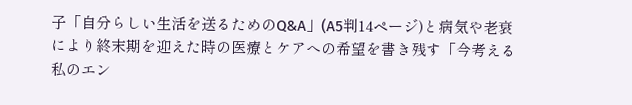子「自分らしい生活を送るためのQ&A」(A5判14ページ)と病気や老衰により終末期を迎えた時の医療とケアへの希望を書き残す「今考える私のエン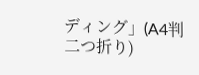ディング」(A4判二つ折り)